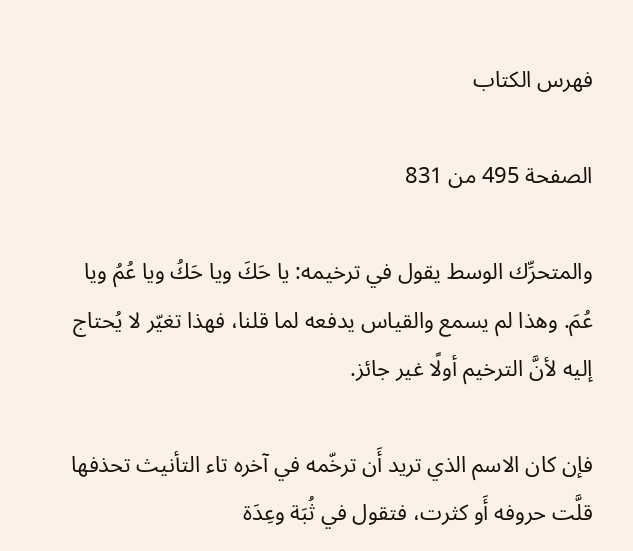فهرس الكتاب

الصفحة 495 من 831

والمتحرِّك الوسط يقول في ترخيمه: يا حَكَ ويا حَكُ ويا عُمُ ويا عُمَ. وهذا لم يسمع والقياس يدفعه لما قلنا، فهذا تغيّر لا يُحتاج إليه لأنَّ الترخيم أولًا غير جائز.

فإن كان الاسم الذي تريد أَن ترخّمه في آخره تاء التأنيث تحذفها قلَّت حروفه أَو كثرت، فتقول في ثُبَة وعِدَة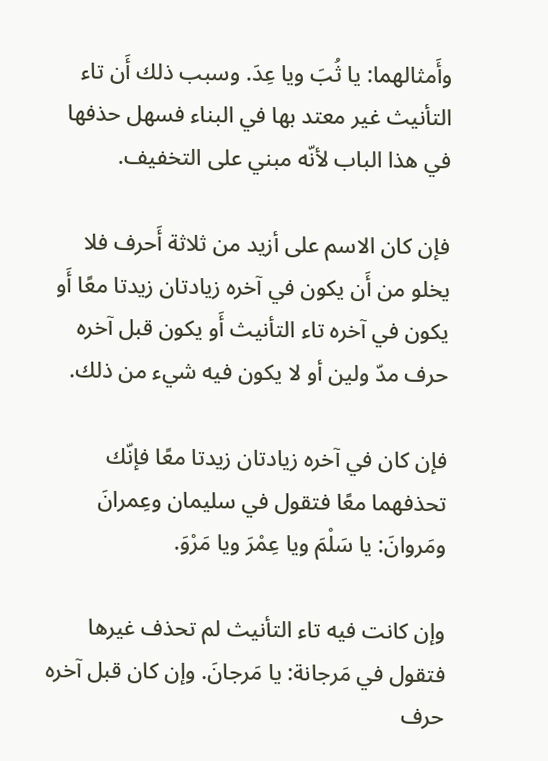وأَمثالهما: يا ثُبَ ويا عِدَ. وسبب ذلك أَن تاء التأنيث غير معتد بها في البناء فسهل حذفها في هذا الباب لأنّه مبني على التخفيف.

فإن كان الاسم على أزيد من ثلاثة أَحرف فلا يخلو من أَن يكون في آخره زيادتان زيدتا معًا أَو يكون في آخره تاء التأنيث أَو يكون قبل آخره حرف مدّ ولين أو لا يكون فيه شيء من ذلك.

فإن كان في آخره زيادتان زيدتا معًا فإنّك تحذفهما معًا فتقول في سليمان وعِمرانَ ومَروانَ: يا سَلْمَ ويا عِمْرَ ويا مَرْوَ.

وإن كانت فيه تاء التأنيث لم تحذف غيرها فتقول في مَرجانة: يا مَرجانَ. وإن كان قبل آخره حرف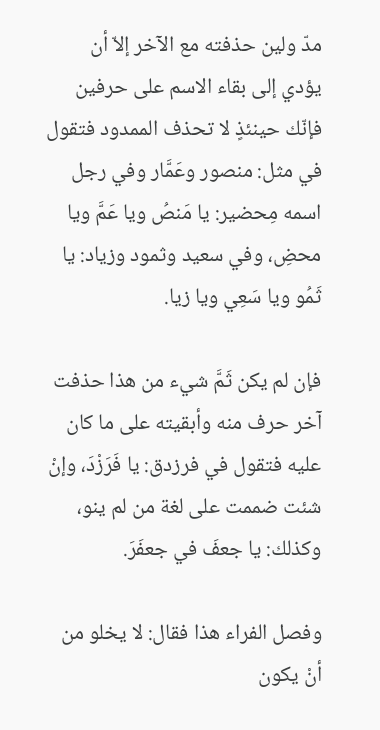مدّ ولين حذفته مع الآخر إلاّ أن يؤدي إلى بقاء الاسم على حرفين فإنّك حينئذٍ لا تحذف الممدود فتقول في مثل: منصور وعَمَّار وفي رجل اسمه مِحضير: يا مَنصُ ويا عَمَّ ويا محضِ، وفي سعيد وثمود وزياد: يا ثَمُو ويا سَعِي ويا زيا.

فإن لم يكن ثَمَّ شيء من هذا حذفت آخر حرف منه وأبقيته على ما كان عليه فتقول في فرزدق: يا فَرَزْدَ، وإنْ شئت ضممت على لغة من لم ينو، وكذلك: يا جعفَ في جعفَرَ.

وفصل الفراء هذا فقال: لا يخلو من أنْ يكون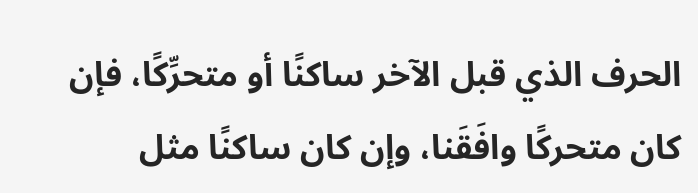الحرف الذي قبل الآخر ساكنًا أو متحرِّكًا، فإن كان متحركًا وافَقَنا، وإن كان ساكنًا مثل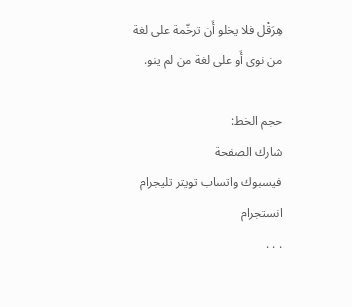هِرَقْل فلا يخلو أَن ترخّمة على لغة من نوى أَو على لغة من لم ينو.

حجم الخط:
شارك الصفحة
فيسبوك واتساب تويتر تليجرام انستجرام
. . .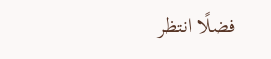فضلًا انتظر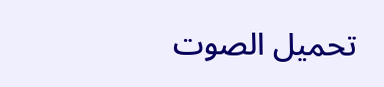تحميل الصوت